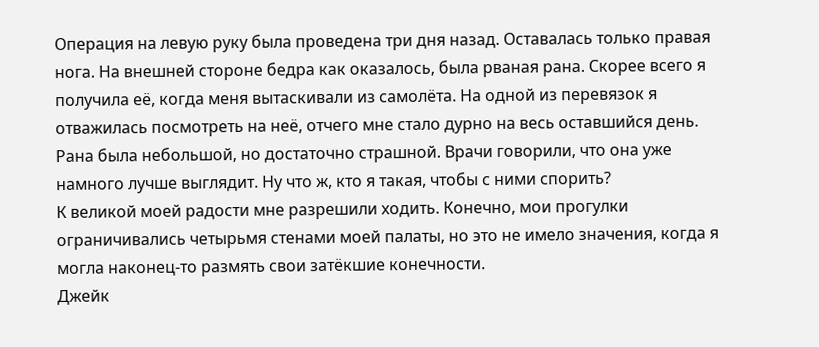Операция на левую руку была проведена три дня назад. Оставалась только правая нога. На внешней стороне бедра как оказалось, была рваная рана. Скорее всего я получила её, когда меня вытаскивали из самолёта. На одной из перевязок я отважилась посмотреть на неё, отчего мне стало дурно на весь оставшийся день. Рана была небольшой, но достаточно страшной. Врачи говорили, что она уже намного лучше выглядит. Ну что ж, кто я такая, чтобы с ними спорить?
К великой моей радости мне разрешили ходить. Конечно, мои прогулки ограничивались четырьмя стенами моей палаты, но это не имело значения, когда я могла наконец-то размять свои затёкшие конечности.
Джейк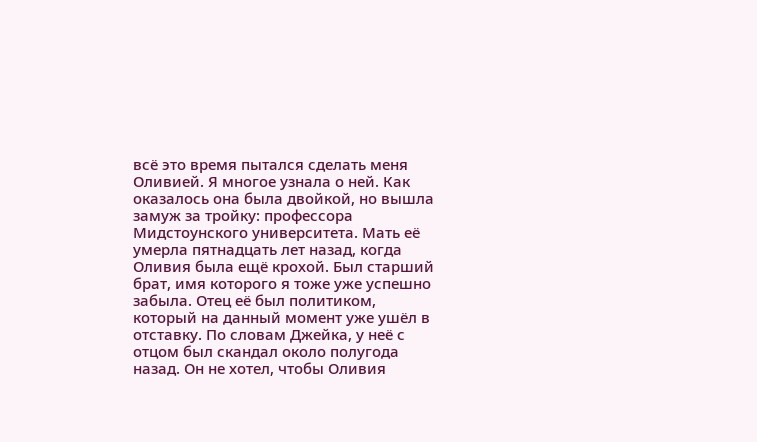всё это время пытался сделать меня Оливией. Я многое узнала о ней. Как оказалось она была двойкой, но вышла замуж за тройку: профессора Мидстоунского университета. Мать её умерла пятнадцать лет назад, когда Оливия была ещё крохой. Был старший брат, имя которого я тоже уже успешно забыла. Отец её был политиком, который на данный момент уже ушёл в отставку. По словам Джейка, у неё с отцом был скандал около полугода назад. Он не хотел, чтобы Оливия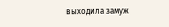выходила замуж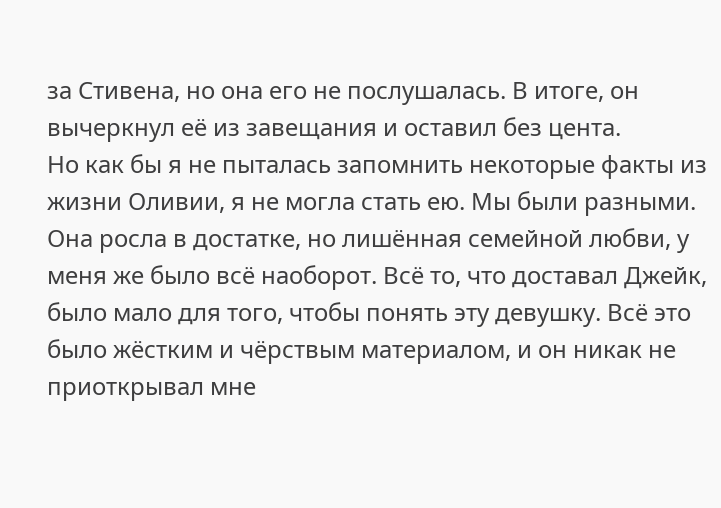за Стивена, но она его не послушалась. В итоге, он вычеркнул её из завещания и оставил без цента.
Но как бы я не пыталась запомнить некоторые факты из жизни Оливии, я не могла стать ею. Мы были разными. Она росла в достатке, но лишённая семейной любви, у меня же было всё наоборот. Всё то, что доставал Джейк, было мало для того, чтобы понять эту девушку. Всё это было жёстким и чёрствым материалом, и он никак не приоткрывал мне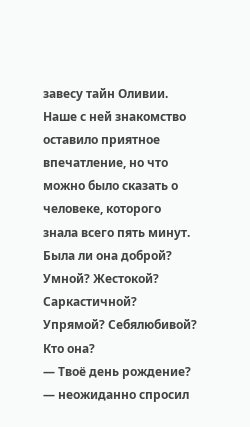завесу тайн Оливии. Наше с ней знакомство оставило приятное впечатление, но что можно было сказать о человеке, которого знала всего пять минут. Была ли она доброй? Умной? Жестокой? Саркастичной? Упрямой? Себялюбивой? Кто она?
— Твоё день рождение? — неожиданно спросил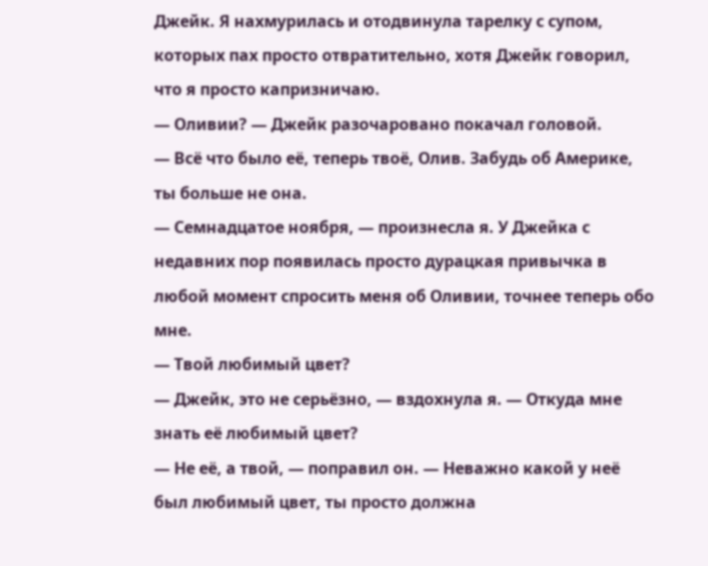Джейк. Я нахмурилась и отодвинула тарелку с супом, которых пах просто отвратительно, хотя Джейк говорил, что я просто капризничаю.
— Оливии? — Джейк разочаровано покачал головой.
— Всё что было её, теперь твоё, Олив. Забудь об Америке, ты больше не она.
— Семнадцатое ноября, — произнесла я. У Джейка с недавних пор появилась просто дурацкая привычка в любой момент спросить меня об Оливии, точнее теперь обо мне.
— Твой любимый цвет?
— Джейк, это не серьёзно, — вздохнула я. — Откуда мне знать её любимый цвет?
— Не её, а твой, — поправил он. — Неважно какой у неё был любимый цвет, ты просто должна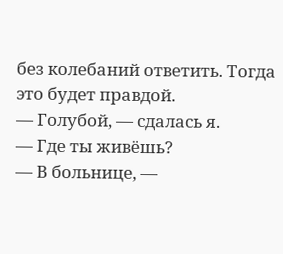без колебаний ответить. Тогда это будет правдой.
— Голубой, — сдалась я.
— Где ты живёшь?
— В больнице, —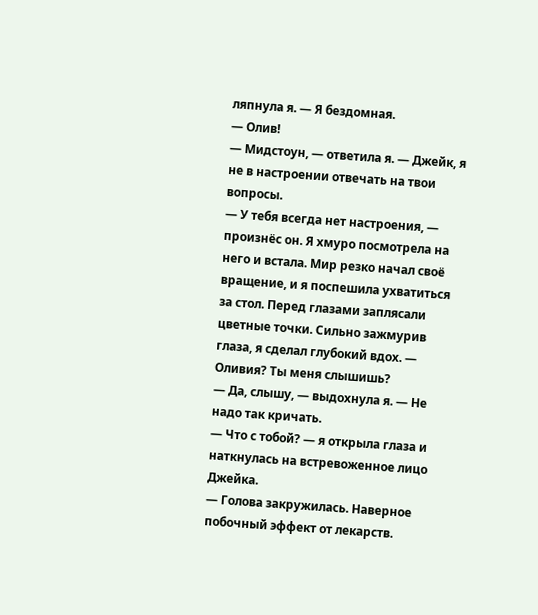ляпнула я. — Я бездомная.
— Олив!
— Мидстоун, — ответила я. — Джейк, я не в настроении отвечать на твои вопросы.
— У тебя всегда нет настроения, — произнёс он. Я хмуро посмотрела на него и встала. Мир резко начал своё вращение, и я поспешила ухватиться за стол. Перед глазами заплясали цветные точки. Сильно зажмурив глаза, я сделал глубокий вдох. — Оливия? Ты меня слышишь?
— Да, слышу, — выдохнула я. — Не надо так кричать.
— Что с тобой? — я открыла глаза и наткнулась на встревоженное лицо Джейка.
— Голова закружилась. Наверное побочный эффект от лекарств.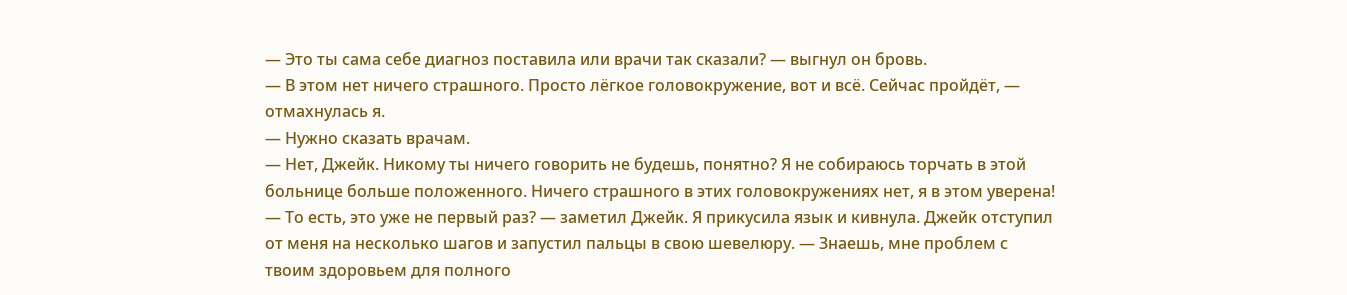— Это ты сама себе диагноз поставила или врачи так сказали? — выгнул он бровь.
— В этом нет ничего страшного. Просто лёгкое головокружение, вот и всё. Сейчас пройдёт, — отмахнулась я.
— Нужно сказать врачам.
— Нет, Джейк. Никому ты ничего говорить не будешь, понятно? Я не собираюсь торчать в этой больнице больше положенного. Ничего страшного в этих головокружениях нет, я в этом уверена!
— То есть, это уже не первый раз? — заметил Джейк. Я прикусила язык и кивнула. Джейк отступил от меня на несколько шагов и запустил пальцы в свою шевелюру. — Знаешь, мне проблем с твоим здоровьем для полного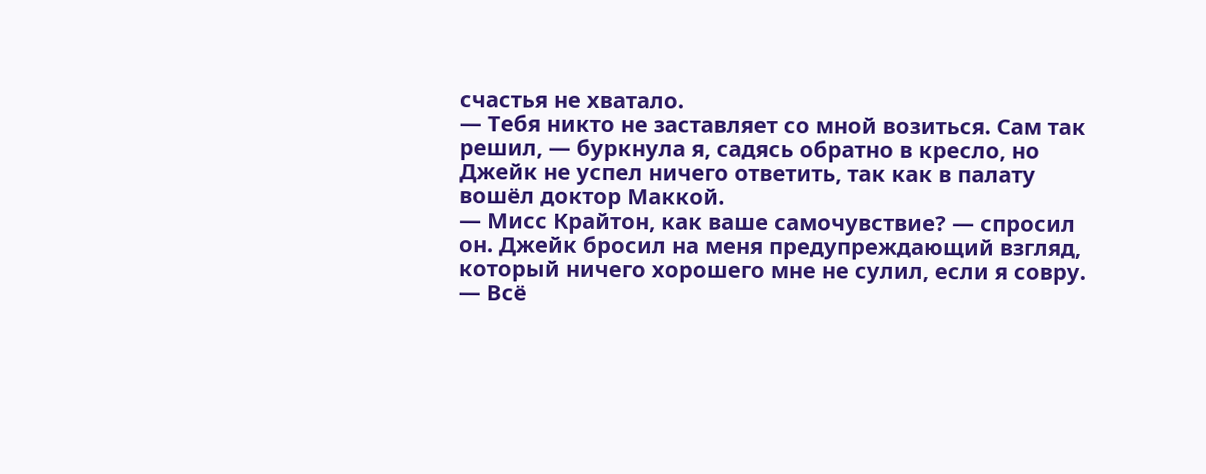счастья не хватало.
— Тебя никто не заставляет со мной возиться. Сам так решил, — буркнула я, садясь обратно в кресло, но Джейк не успел ничего ответить, так как в палату вошёл доктор Маккой.
— Мисс Крайтон, как ваше самочувствие? — спросил он. Джейк бросил на меня предупреждающий взгляд, который ничего хорошего мне не сулил, если я совру.
— Всё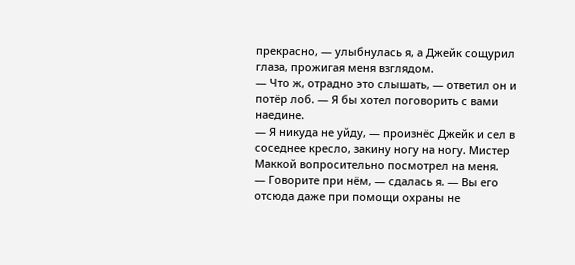прекрасно, — улыбнулась я, а Джейк сощурил глаза, прожигая меня взглядом.
— Что ж, отрадно это слышать, — ответил он и потёр лоб. — Я бы хотел поговорить с вами наедине.
— Я никуда не уйду, — произнёс Джейк и сел в соседнее кресло, закину ногу на ногу. Мистер Маккой вопросительно посмотрел на меня.
— Говорите при нём, — сдалась я. — Вы его отсюда даже при помощи охраны не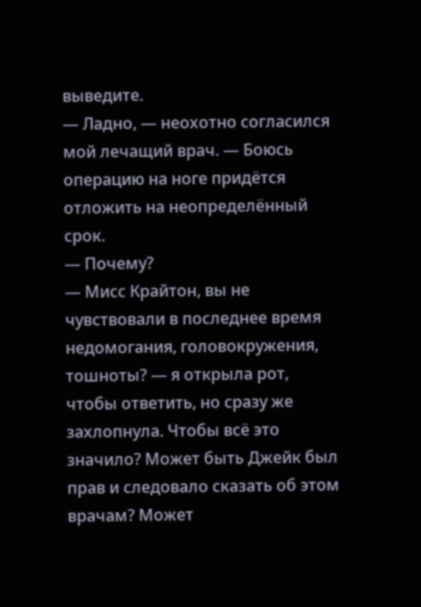выведите.
— Ладно, — неохотно согласился мой лечащий врач. — Боюсь операцию на ноге придётся отложить на неопределённый срок.
— Почему?
— Мисс Крайтон, вы не чувствовали в последнее время недомогания, головокружения, тошноты? — я открыла рот, чтобы ответить, но сразу же захлопнула. Чтобы всё это значило? Может быть Джейк был прав и следовало сказать об этом врачам? Может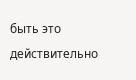быть это действительно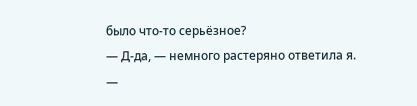было что-то серьёзное?
— Д-да, — немного растеряно ответила я.
—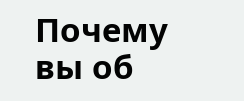Почему вы об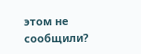этом не сообщили?